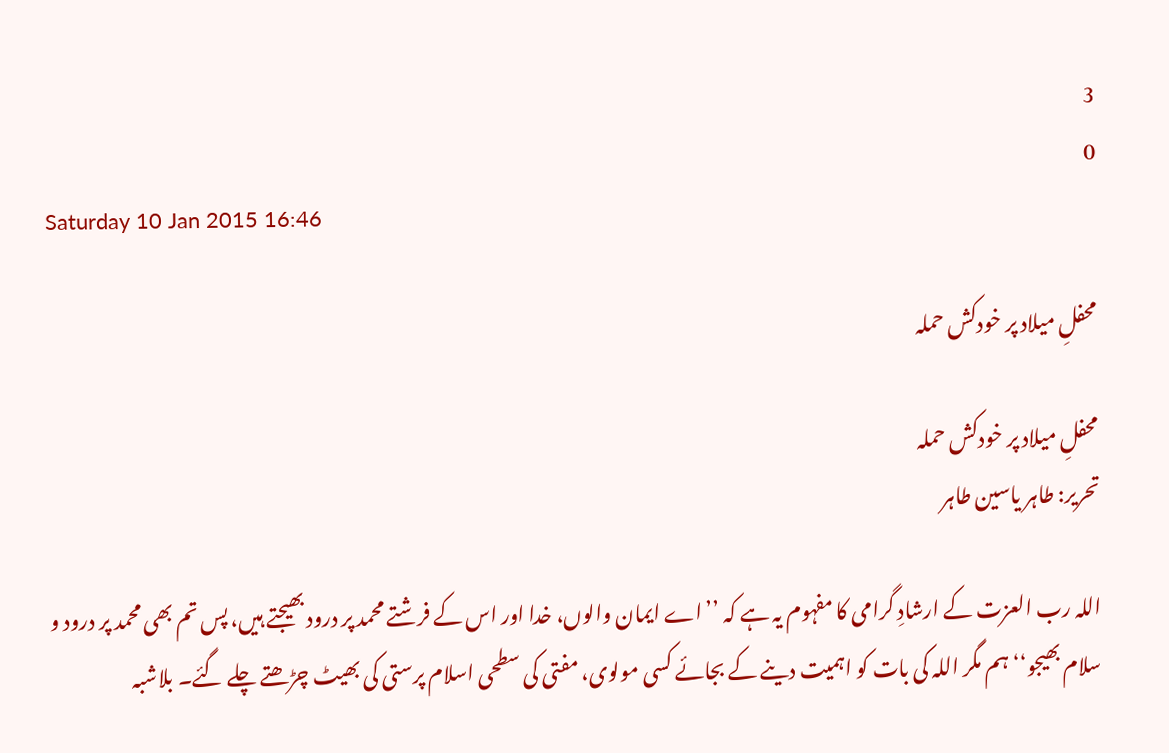3
0
Saturday 10 Jan 2015 16:46

محفلِ میلاد پر خودکش حملہ

محفلِ میلاد پر خودکش حملہ
تحریر: طاہر یاسین طاہر

اللہ رب العزت کے ارشادِ گرامی کا مفہوم یہ ہے کہ ’’اے ایمان والوں، خدا اور اس کے فرشتے محمد پر درود بھیجتے ہیں، پس تم بھی محمد پر درود و سلام بھیجو‘‘ ہم مگر اللہ کی بات کو اہمیت دینے کے بجائے کسی مولوی، مفتی کی سطحی اسلام پرستی کی بھیٹ چڑھتے چلے گئے۔ بلاشبہ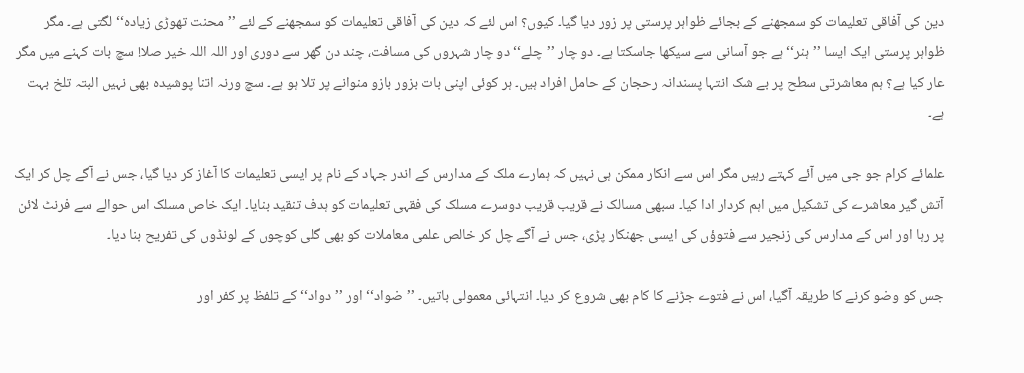دین کی آفاقی تعلیمات کو سمجھنے کے بجائے ظواہر پرستی پر زور دیا گیا۔ کیوں؟ اس لئے کہ دین کی آفاقی تعلیمات کو سمجھنے کے لئے ’’محنت تھوڑی زیادہ‘‘ لگتی ہے۔ مگر ظواہر پرستی ایک ایسا ’’ہنر‘‘ ہے جو آسانی سے سیکھا جاسکتا ہے۔ دو چار ’’چلے‘‘ دو چار شہروں کی مسافت، چند دن گھر سے دوری اور اللہ اللہ خیر صلا! سچ بات کہنے میں مگر عار کیا ہے؟ ہم معاشرتی سطح پر بے شک انتہا پسندانہ رحجان کے حامل افراد ہیں۔ ہر کوئی اپنی بات بزور بازو منوانے پر تلا ہو ہے۔ سچ ورنہ اتنا پوشیدہ بھی نہیں البتہ تلخ بہت ہے۔

علمائے کرام جو جی میں آئے کہتے رہیں مگر اس سے انکار ممکن ہی نہیں کہ ہمارے ملک کے مدارس کے اندر جہاد کے نام پر ایسی تعلیمات کا آغاز کر دیا گیا، جس نے آگے چل کر ایک آتش گیر معاشرے کی تشکیل میں اہم کردار ادا کیا۔ سبھی مسالک نے قریب قریب دوسرے مسلک کی فقہی تعلیمات کو ہدف تنقید بنایا۔ ایک خاص مسلک اس حوالے سے فرنٹ لائن پر رہا اور اس کے مدارس کی زنجیر سے فتوؤں کی ایسی جھنکار پڑی، جس نے آگے چل کر خالص علمی معاملات کو بھی گلی کوچوں کے لونڈوں کی تفریح بنا دیا۔

جس کو وضو کرنے کا طریقہ آگیا، اس نے فتوے جڑنے کا کام بھی شروع کر دیا۔ انتہائی معمولی باتیں۔ ’’ضواد‘‘ اور ’’دواد‘‘ کے تلفظ پر کفر اور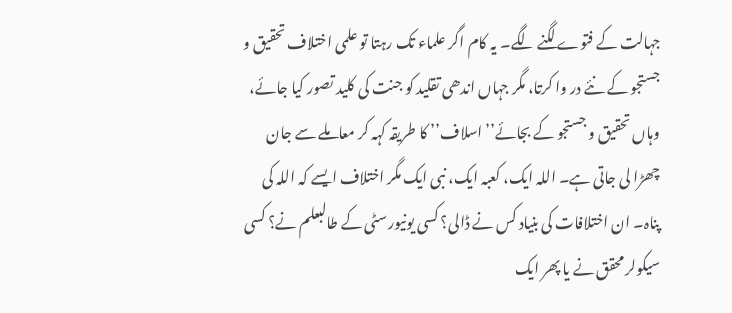جہالت کے فتوے لگنے لگے۔ یہ کام اگر علماء تک رہتا تو علمی اختلاف تحقیق و جستجو کے نئے در وا کرتا، مگر جہاں اندھی تقلید کو جنت کی کلید تصور کیا جائے، وہاں تحقیق و جستجو کے بجائے’’اسلاف’’ کا طریقہ کہہ کر معاملے سے جان چھڑا لی جاتی ہے۔ اللہ ایک، کعبہ ایک، نبی ایک مگر اختلاف ایسے کہ اللہ کی پناہ۔ ان اختلافات کی بنیاد کس نے ڈالی؟ کسی یونیورسٹی کے طالبعلم نے؟ کسی سیکولر محقق نے یا پھر ایک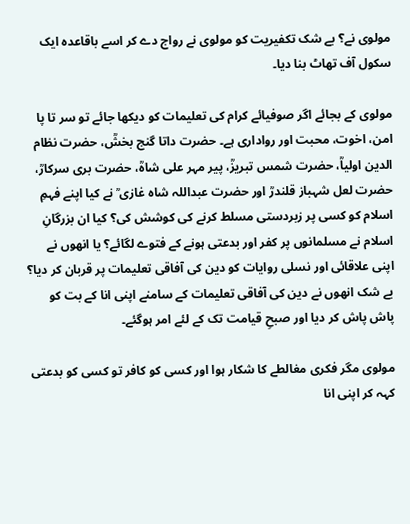مولوی نے؟ بے شک تکفیریت کو مولوی نے رواج دے کر اسے باقاعدہ ایک سکول آف تھاٹ بنا دیا۔

مولوی کے بجائے اگر صوفیائے کرام کی تعلیمات کو دیکھا جائے تو سر تا پا امن، اخوت، محبت اور رواداری ہے۔ حضرت داتا گنج بخشؒ، حضرت نظام الدین اولیاؒ، حضرت شمس تبریزؒ، پیر مہر علی شاہؒ، حضرت بری سرکارؒ، حضرت لعل شہباز قلندرؒ اور حضرت عبداللہ شاہ غازی ؒ نے کیا اپنے فہمِ اسلام کو کسی پر زبردستی مسلط کرنے کی کوشش کی؟ کیا ان بزرگانِ اسلام نے مسلمانوں پر کفر اور بدعتی ہونے کے فتوے لگائے؟ یا انھوں نے اپنی علاقائی اور نسلی روایات کو دین کی آفاقی تعلیمات پر قربان کر دیا؟ بے شک انھوں نے دین کی آفاقی تعلیمات کے سامنے اپنی انا کے بت کو پاش پاش کر دیا اور صبحِ قیامت تک کے لئے امر ہوگئے۔

مولوی مگر فکری مغالطے کا شکار ہوا اور کسی کو کافر تو کسی کو بدعتی کہہ کر اپنی انا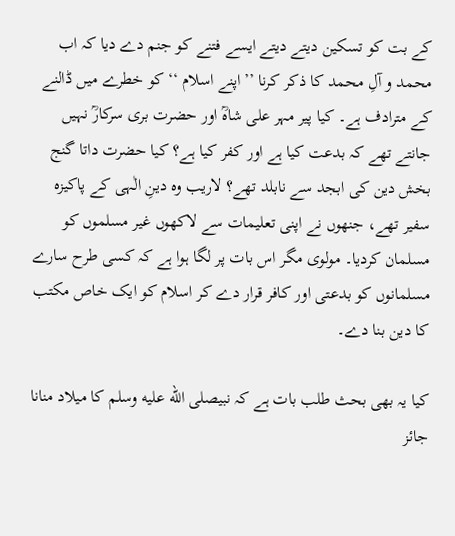کے بت کو تسکین دیتے دیتے ایسے فتنے کو جنم دے دیا کہ اب محمد و آلِ محمد کا ذکر کرنا ’’اپنے اسلام ‘‘ کو خطرے میں ڈالنے کے مترادف ہے۔ کیا پیر مہر علی شاہؒ اور حضرت بری سرکارؒ نہیں جانتے تھے کہ بدعت کیا ہے اور کفر کیا ہے؟ کیا حضرت داتا گنج بخش دین کی ابجد سے نابلد تھے؟ لاریب وہ دینِ الٰہی کے پاکیزہ سفیر تھے، جنھوں نے اپنی تعلیمات سے لاکھوں غیر مسلموں کو مسلمان کردیا۔ مولوی مگر اس بات پر لگا ہوا ہے کہ کسی طرح سارے مسلمانوں کو بدعتی اور کافر قرار دے کر اسلام کو ایک خاص مکتب کا دین بنا دے۔

کیا یہ بھی بحث طلب بات ہے کہ نبیصلى الله عليه وسلم کا میلاد منانا جائز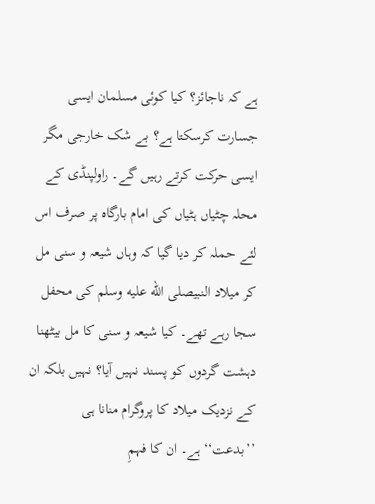ہے کہ ناجائز؟ کیا کوئی مسلمان ایسی جسارت کرسکتا ہے؟ بے شک خارجی مگر ایسی حرکت کرتے رہیں گے۔ راولپنڈی کے محلہ چٹیاں ہٹیاں کی امام بارگاہ پر صرف اس لئے حملہ کر دیا گیا کہ وہاں شیعہ و سنی مل کر میلاد النبیصلى الله عليه وسلم کی محفل سجا رہے تھے۔ کیا شیعہ و سنی کا مل بیٹھنا دہشت گردوں کو پسند نہیں آیا؟ نہیں بلکہ ان کے نزدیک میلاد کا پروگرام منانا ہی ’’بدعت‘‘ ہے۔ ان کا فہمِ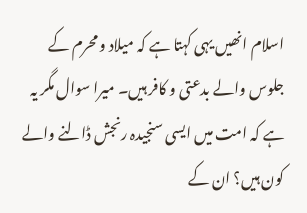اسلام انھیں یہی کہتا ہے کہ میلاد و محرم کے جلوس والے بدعتی و کافر ہیں۔ میرا سوال مگر یہ ہے کہ امت میں ایسی سنجیدہ رنجش ڈالنے والے کون ہیں؟ ان کے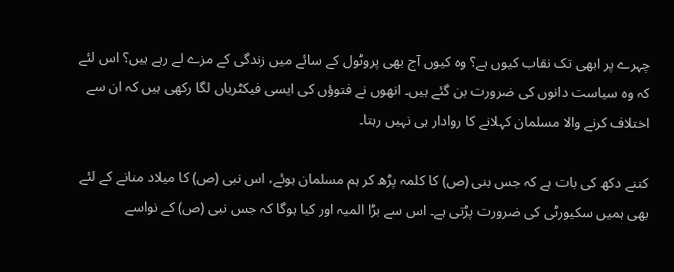چہرے پر ابھی تک نقاب کیوں ہے؟ وہ کیوں آج بھی پروٹول کے سائے میں زندگی کے مزے لے رہے ہیں؟ اس لئے کہ وہ سیاست دانوں کی ضرورت بن گئے ہیں۔ انھوں نے فتوؤں کی ایسی فیکٹریاں لگا رکھی ہیں کہ ان سے اختلاف کرنے والا مسلمان کہلانے کا روادار ہی نہیں رہتا۔

کتنے دکھ کی بات ہے کہ جس بنی (ص) کا کلمہ پڑھ کر ہم مسلمان ہوئے، اس نبی (ص) کا میلاد منانے کے لئے بھی ہمیں سکیورٹی کی ضرورت پڑتی ہے۔ اس سے بڑا المیہ اور کیا ہوگا کہ جس نبی (ص) کے نواسے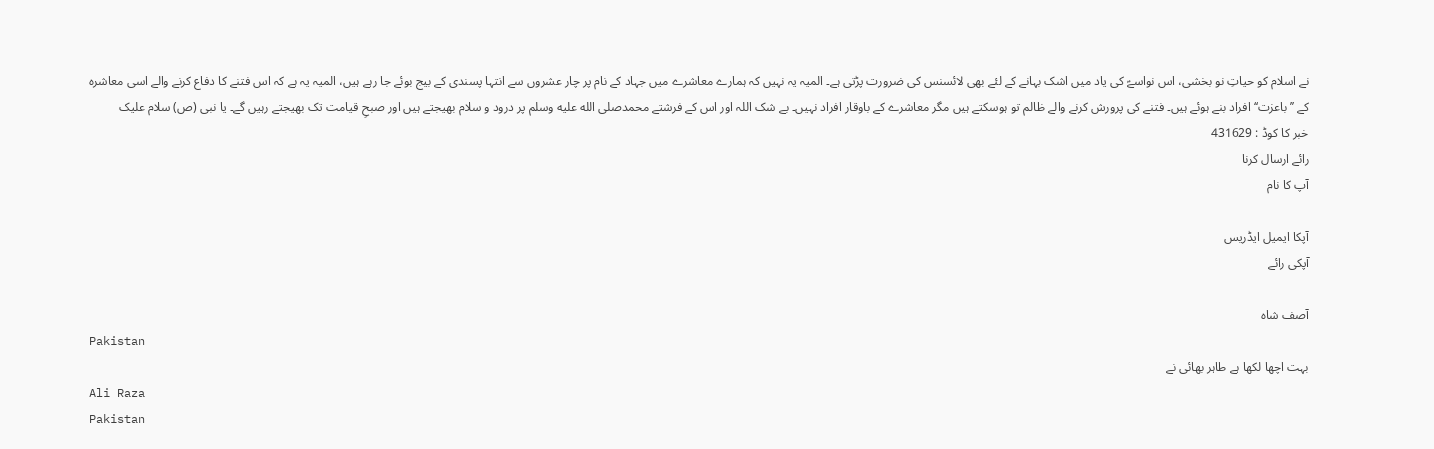نے اسلام کو حیاتِ نو بخشی، اس نواسےؑ کی یاد میں اشک بہانے کے لئے بھی لائسنس کی ضرورت پڑتی ہے۔ المیہ یہ نہیں کہ ہمارے معاشرے میں جہاد کے نام پر چار عشروں سے انتہا پسندی کے بیج بوئے جا رہے ہیں، المیہ یہ ہے کہ اس فتنے کا دفاع کرنے والے اسی معاشرہ کے ’’باعزت‘‘ افراد بنے ہوئے ہیں۔ فتنے کی پرورش کرنے والے ظالم تو ہوسکتے ہیں مگر معاشرے کے باوقار افراد نہیں۔ بے شک اللہ اور اس کے فرشتے محمدصلى الله عليه وسلم پر درود و سلام بھیجتے ہیں اور صبحِ قیامت تک بھیجتے رہیں گے۔ یا نبی (ص) سلام علیک
خبر کا کوڈ : 431629
رائے ارسال کرنا
آپ کا نام

آپکا ایمیل ایڈریس
آپکی رائے

آصف شاہ
Pakistan
بہت اچھا لکھا ہے طاہر بھائی نے
Ali Raza
Pakistan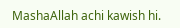MashaAllah achi kawish hi.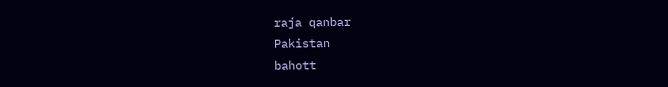raja qanbar
Pakistan
bahott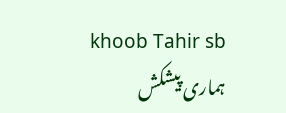khoob Tahir sb
ہماری پیشکش